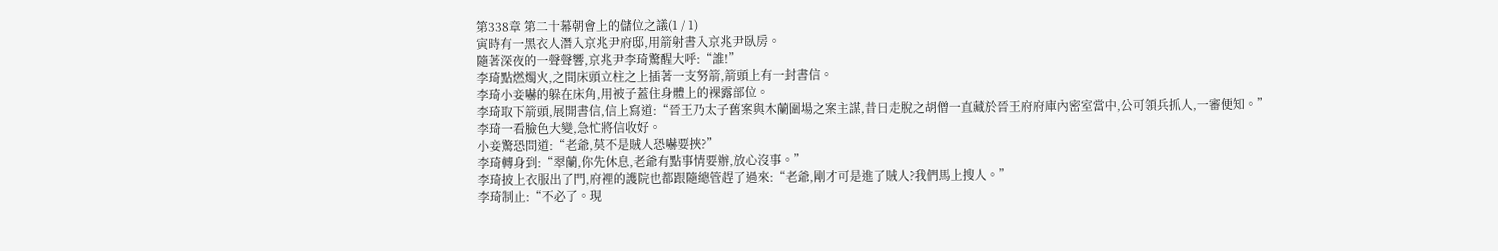第338章 第二十幕朝會上的儲位之議(1 / 1)
寅時有一黑衣人潛入京兆尹府邸,用箭射書入京兆尹臥房。
隨著深夜的一聲聲響,京兆尹李琦驚醒大呼:“誰!”
李琦點燃燭火,之間床頭立柱之上插著一支努箭,箭頭上有一封書信。
李琦小妾嚇的躲在床角,用被子蓋住身體上的裸露部位。
李琦取下箭頭,展開書信,信上寫道:“晉王乃太子舊案與木蘭圍場之案主謀,昔日走脫之胡僧一直藏於晉王府府庫內密室當中,公可領兵抓人,一審便知。”
李琦一看臉色大變,急忙將信收好。
小妾驚恐問道:“老爺,莫不是賊人恐嚇要挾?”
李琦轉身到:“翠蘭,你先休息,老爺有點事情要辦,放心沒事。”
李琦披上衣服出了門,府裡的護院也都跟隨總管趕了過來:“老爺,剛才可是進了賊人?我們馬上搜人。”
李琦制止:“不必了。現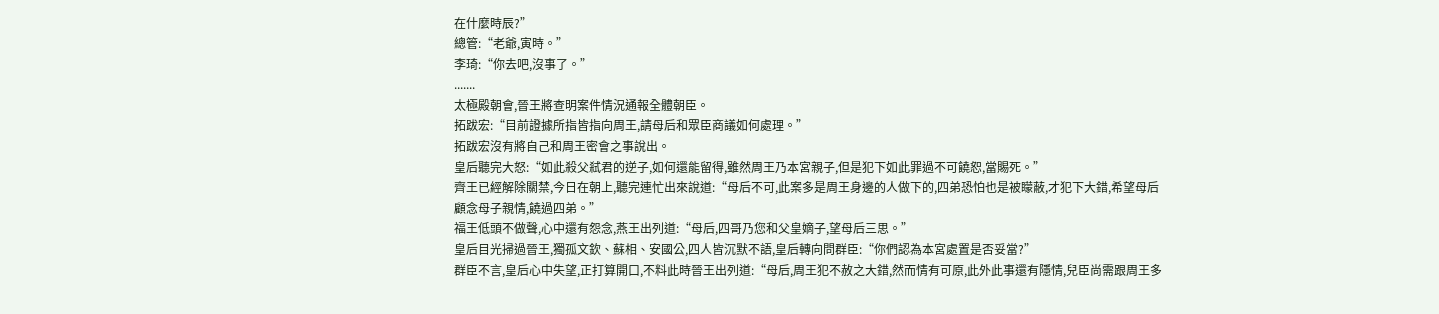在什麼時辰?”
總管:“老爺,寅時。”
李琦:“你去吧,沒事了。”
.......
太極殿朝會,晉王將查明案件情況通報全體朝臣。
拓跋宏:“目前證據所指皆指向周王,請母后和眾臣商議如何處理。”
拓跋宏沒有將自己和周王密會之事說出。
皇后聽完大怒:“如此殺父弒君的逆子,如何還能留得,雖然周王乃本宮親子,但是犯下如此罪過不可饒恕,當賜死。”
齊王已經解除關禁,今日在朝上,聽完連忙出來說道:“母后不可,此案多是周王身邊的人做下的,四弟恐怕也是被矇蔽,才犯下大錯,希望母后顧念母子親情,饒過四弟。”
福王低頭不做聲,心中還有怨念,燕王出列道:“母后,四哥乃您和父皇嫡子,望母后三思。”
皇后目光掃過晉王,獨孤文欽、蘇相、安國公,四人皆沉默不語,皇后轉向問群臣:“你們認為本宮處置是否妥當?”
群臣不言,皇后心中失望,正打算開口,不料此時晉王出列道:“母后,周王犯不赦之大錯,然而情有可原,此外此事還有隱情,兒臣尚需跟周王多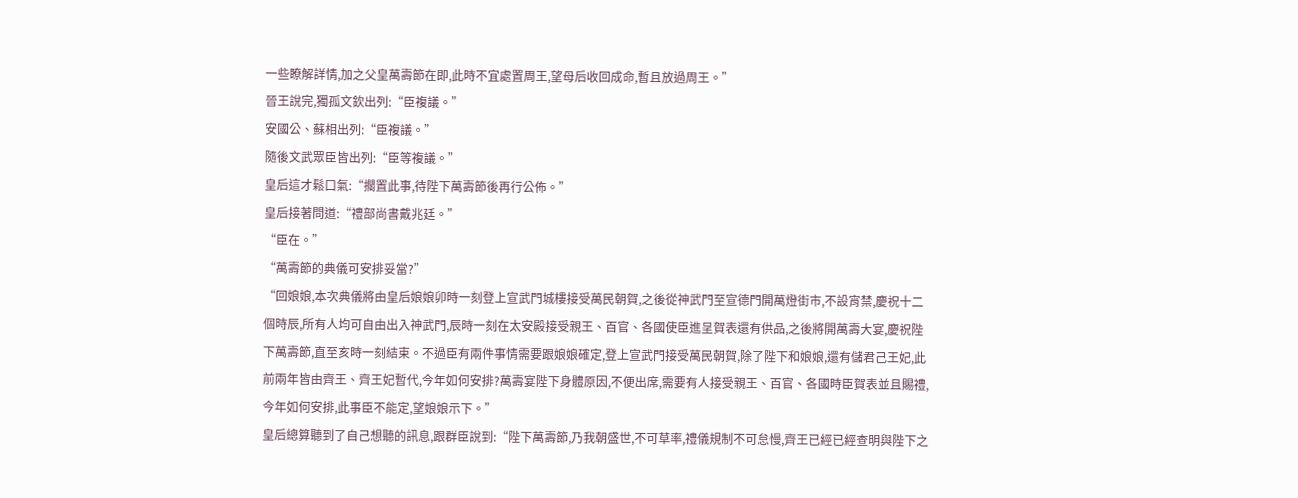一些瞭解詳情,加之父皇萬壽節在即,此時不宜處置周王,望母后收回成命,暫且放過周王。”
晉王說完,獨孤文欽出列:“臣複議。”
安國公、蘇相出列:“臣複議。”
隨後文武眾臣皆出列:“臣等複議。”
皇后這才鬆口氣:“擱置此事,待陛下萬壽節後再行公佈。”
皇后接著問道:“禮部尚書戴兆廷。”
“臣在。”
“萬壽節的典儀可安排妥當?”
“回娘娘,本次典儀將由皇后娘娘卯時一刻登上宣武門城樓接受萬民朝賀,之後從神武門至宣德門開萬燈街市,不設宵禁,慶祝十二個時辰,所有人均可自由出入神武門,辰時一刻在太安殿接受親王、百官、各國使臣進呈賀表還有供品,之後將開萬壽大宴,慶祝陛下萬壽節,直至亥時一刻結束。不過臣有兩件事情需要跟娘娘確定,登上宣武門接受萬民朝賀,除了陛下和娘娘,還有儲君己王妃,此前兩年皆由齊王、齊王妃暫代,今年如何安排?萬壽宴陛下身體原因,不便出席,需要有人接受親王、百官、各國時臣賀表並且賜禮,今年如何安排,此事臣不能定,望娘娘示下。”
皇后總算聽到了自己想聽的訊息,跟群臣說到:“陛下萬壽節,乃我朝盛世,不可草率,禮儀規制不可怠慢,齊王已經已經查明與陛下之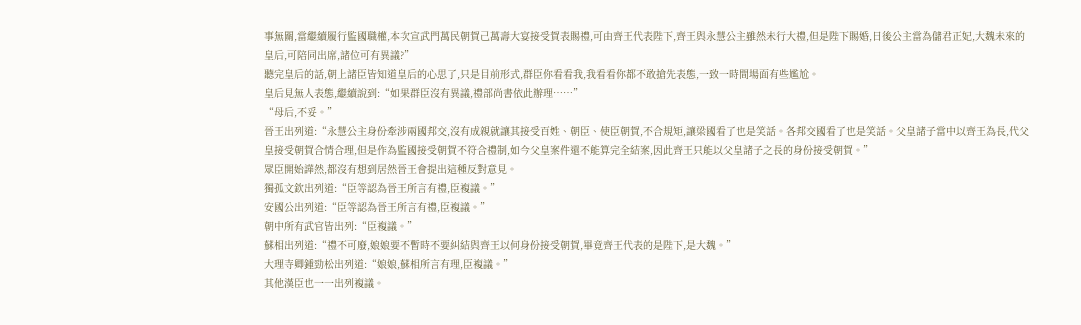事無關,當繼續履行監國職權,本次宣武門萬民朝賀己萬壽大宴接受賀表賜禮,可由齊王代表陛下,齊王與永慧公主雖然未行大禮,但是陛下賜婚,日後公主當為儲君正妃,大魏未來的皇后,可陪同出席,諸位可有異議?”
聽完皇后的話,朝上諸臣皆知道皇后的心思了,只是目前形式,群臣你看看我,我看看你都不敢搶先表態,一致一時間場面有些尷尬。
皇后見無人表態,繼續說到:“如果群臣沒有異議,禮部尚書依此辦理……”
“母后,不妥。”
晉王出列道:“永慧公主身份牽涉兩國邦交,沒有成親就讓其接受百姓、朝臣、使臣朝賀,不合規矩,讓梁國看了也是笑話。各邦交國看了也是笑話。父皇諸子當中以齊王為長,代父皇接受朝賀合情合理,但是作為監國接受朝賀不符合禮制,如今父皇案件還不能算完全結案,因此齊王只能以父皇諸子之長的身份接受朝賀。”
眾臣開始譁然,都沒有想到居然晉王會提出這種反對意見。
獨孤文欽出列道:“臣等認為晉王所言有禮,臣複議。”
安國公出列道:“臣等認為晉王所言有禮,臣複議。”
朝中所有武官皆出列:“臣複議。”
蘇相出列道:“禮不可廢,娘娘要不暫時不要糾結與齊王以何身份接受朝賀,畢竟齊王代表的是陛下,是大魏。”
大理寺卿鍾勁松出列道:“娘娘,蘇相所言有理,臣複議。”
其他漢臣也一一出列複議。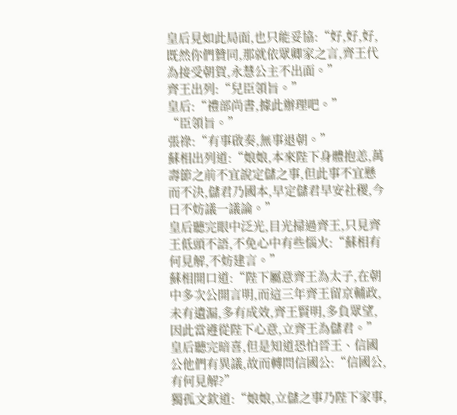皇后見如此局面,也只能妥協:“好,好,好,既然你們贊同,那就依眾卿家之言,齊王代為接受朝賀,永慧公主不出面。”
齊王出列:“兒臣領旨。”
皇后:“禮部尚書,據此辦理吧。”
“臣領旨。”
張祿:“有事啟奏,無事退朝。”
蘇相出列道:“娘娘,本來陛下身體抱恙,萬壽節之前不宜說定儲之事,但此事不宜懸而不決,儲君乃國本,早定儲君早安社稷,今日不妨議一議論。”
皇后聽完眼中泛光,目光掃過齊王,只見齊王低頭不語,不免心中有些惱火:“蘇相有何見解,不妨建言。”
蘇相開口道:“陛下屬意齊王為太子,在朝中多次公開言明,而這三年齊王留京輔政,未有遺漏,多有成效,齊王賢明,多負眾望,因此當遵從陛下心意,立齊王為儲君。”
皇后聽完暗喜,但是知道恐怕晉王、信國公他們有異議,故而轉問信國公:“信國公,有何見解?”
獨孤文欽道:“娘娘,立儲之事乃陛下家事,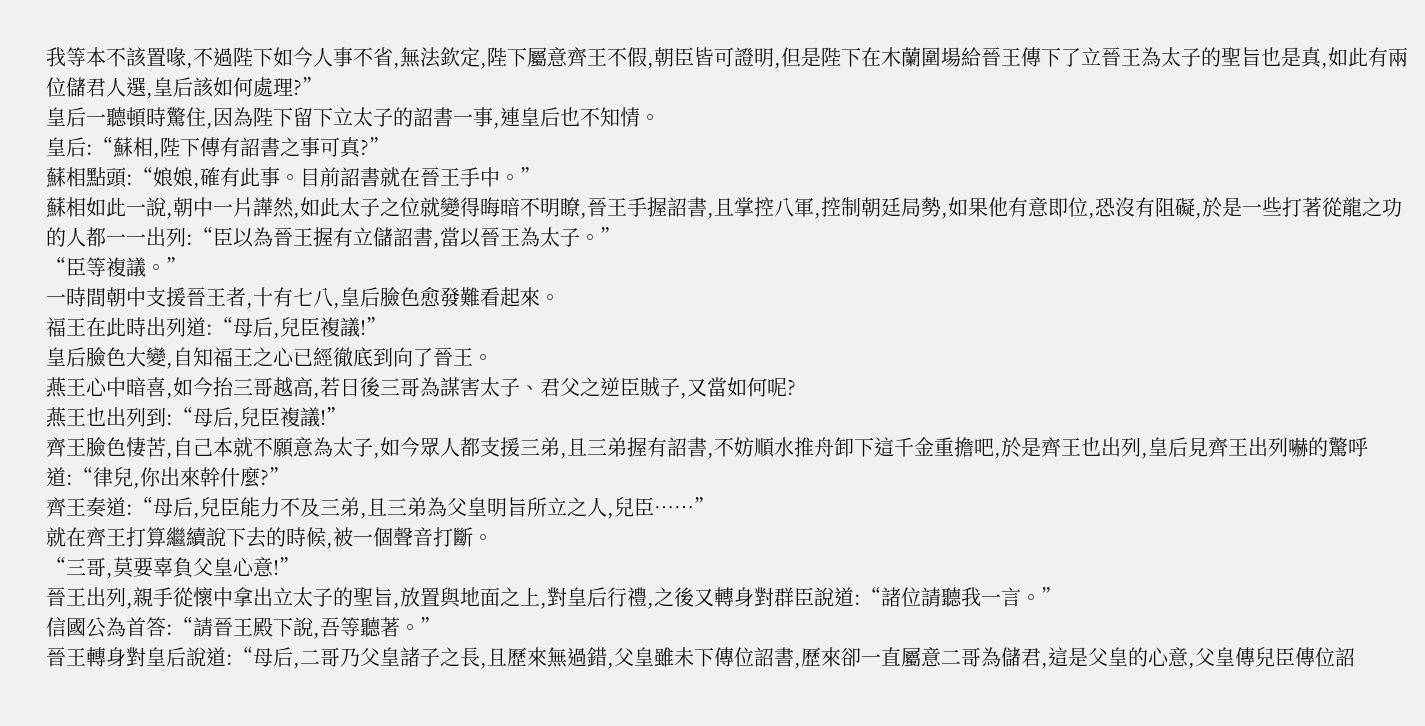我等本不該置喙,不過陛下如今人事不省,無法欽定,陛下屬意齊王不假,朝臣皆可證明,但是陛下在木蘭圍場給晉王傳下了立晉王為太子的聖旨也是真,如此有兩位儲君人選,皇后該如何處理?”
皇后一聽頓時驚住,因為陛下留下立太子的詔書一事,連皇后也不知情。
皇后:“蘇相,陛下傳有詔書之事可真?”
蘇相點頭:“娘娘,確有此事。目前詔書就在晉王手中。”
蘇相如此一說,朝中一片譁然,如此太子之位就變得晦暗不明瞭,晉王手握詔書,且掌控八軍,控制朝廷局勢,如果他有意即位,恐沒有阻礙,於是一些打著從龍之功的人都一一出列:“臣以為晉王握有立儲詔書,當以晉王為太子。”
“臣等複議。”
一時間朝中支援晉王者,十有七八,皇后臉色愈發難看起來。
福王在此時出列道:“母后,兒臣複議!”
皇后臉色大變,自知福王之心已經徹底到向了晉王。
燕王心中暗喜,如今抬三哥越高,若日後三哥為謀害太子、君父之逆臣賊子,又當如何呢?
燕王也出列到:“母后,兒臣複議!”
齊王臉色悽苦,自己本就不願意為太子,如今眾人都支援三弟,且三弟握有詔書,不妨順水推舟卸下這千金重擔吧,於是齊王也出列,皇后見齊王出列嚇的驚呼道:“律兒,你出來幹什麼?”
齊王奏道:“母后,兒臣能力不及三弟,且三弟為父皇明旨所立之人,兒臣……”
就在齊王打算繼續說下去的時候,被一個聲音打斷。
“三哥,莫要辜負父皇心意!”
晉王出列,親手從懷中拿出立太子的聖旨,放置與地面之上,對皇后行禮,之後又轉身對群臣說道:“諸位請聽我一言。”
信國公為首答:“請晉王殿下說,吾等聽著。”
晉王轉身對皇后說道:“母后,二哥乃父皇諸子之長,且歷來無過錯,父皇雖未下傳位詔書,歷來卻一直屬意二哥為儲君,這是父皇的心意,父皇傳兒臣傳位詔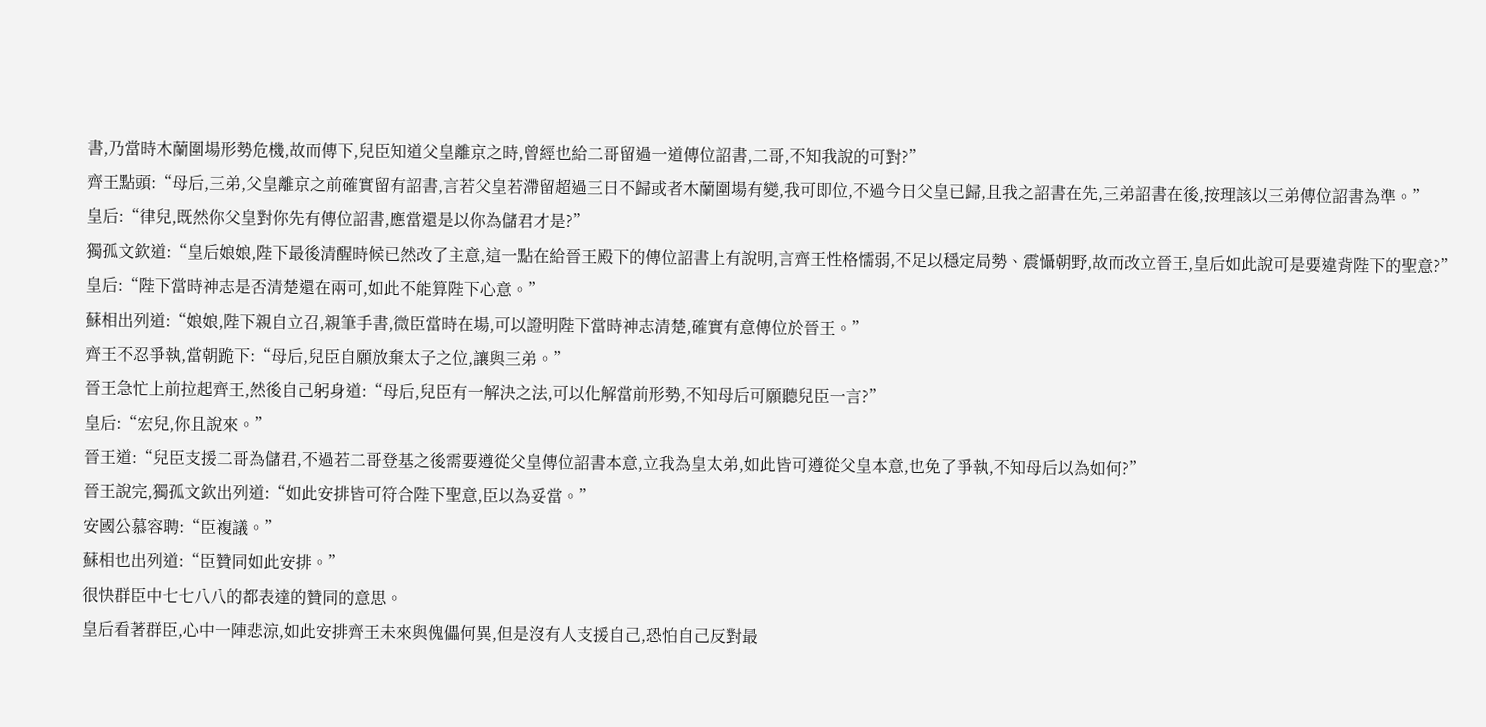書,乃當時木蘭圍場形勢危機,故而傳下,兒臣知道父皇離京之時,曾經也給二哥留過一道傳位詔書,二哥,不知我說的可對?”
齊王點頭:“母后,三弟,父皇離京之前確實留有詔書,言若父皇若滯留超過三日不歸或者木蘭圍場有變,我可即位,不過今日父皇已歸,且我之詔書在先,三弟詔書在後,按理該以三弟傳位詔書為準。”
皇后:“律兒,既然你父皇對你先有傳位詔書,應當還是以你為儲君才是?”
獨孤文欽道:“皇后娘娘,陛下最後清醒時候已然改了主意,這一點在給晉王殿下的傳位詔書上有說明,言齊王性格懦弱,不足以穩定局勢、震懾朝野,故而改立晉王,皇后如此說可是要違背陛下的聖意?”
皇后:“陛下當時神志是否清楚還在兩可,如此不能算陛下心意。”
蘇相出列道:“娘娘,陛下親自立召,親筆手書,微臣當時在場,可以證明陛下當時神志清楚,確實有意傳位於晉王。”
齊王不忍爭執,當朝跪下:“母后,兒臣自願放棄太子之位,讓與三弟。”
晉王急忙上前拉起齊王,然後自己躬身道:“母后,兒臣有一解決之法,可以化解當前形勢,不知母后可願聽兒臣一言?”
皇后:“宏兒,你且說來。”
晉王道:“兒臣支援二哥為儲君,不過若二哥登基之後需要遵從父皇傳位詔書本意,立我為皇太弟,如此皆可遵從父皇本意,也免了爭執,不知母后以為如何?”
晉王說完,獨孤文欽出列道:“如此安排皆可符合陛下聖意,臣以為妥當。”
安國公慕容聘:“臣複議。”
蘇相也出列道:“臣贊同如此安排。”
很快群臣中七七八八的都表達的贊同的意思。
皇后看著群臣,心中一陣悲涼,如此安排齊王未來與傀儡何異,但是沒有人支援自己,恐怕自己反對最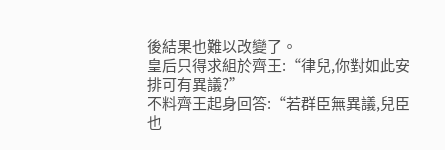後結果也難以改變了。
皇后只得求組於齊王:“律兒,你對如此安排可有異議?”
不料齊王起身回答:“若群臣無異議,兒臣也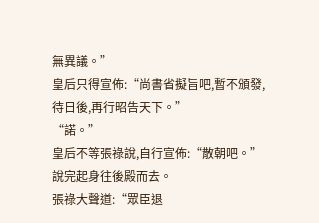無異議。”
皇后只得宣佈:“尚書省擬旨吧,暫不頒發,待日後,再行昭告天下。”
“諾。”
皇后不等張祿說,自行宣佈:“散朝吧。”說完起身往後殿而去。
張祿大聲道:“眾臣退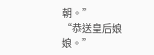朝。”
“恭送皇后娘娘。”